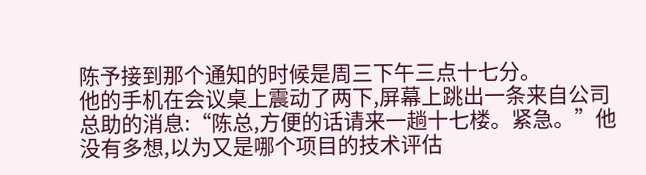陈予接到那个通知的时候是周三下午三点十七分。
他的手机在会议桌上震动了两下,屏幕上跳出一条来自公司总助的消息:“陈总,方便的话请来一趟十七楼。紧急。”他没有多想,以为又是哪个项目的技术评估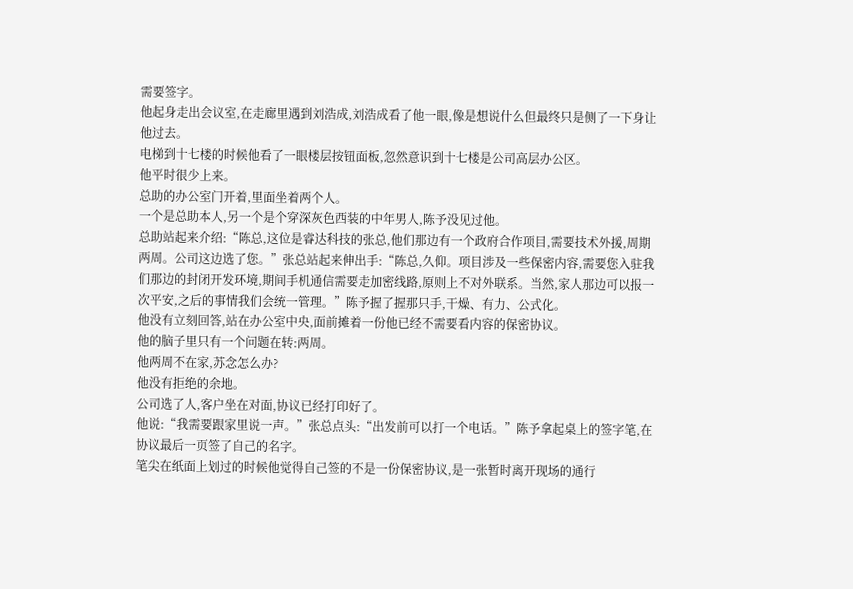需要签字。
他起身走出会议室,在走廊里遇到刘浩成,刘浩成看了他一眼,像是想说什么但最终只是侧了一下身让他过去。
电梯到十七楼的时候他看了一眼楼层按钮面板,忽然意识到十七楼是公司高层办公区。
他平时很少上来。
总助的办公室门开着,里面坐着两个人。
一个是总助本人,另一个是个穿深灰色西装的中年男人,陈予没见过他。
总助站起来介绍:“陈总,这位是睿达科技的张总,他们那边有一个政府合作项目,需要技术外援,周期两周。公司这边选了您。”张总站起来伸出手:“陈总,久仰。项目涉及一些保密内容,需要您入驻我们那边的封闭开发环境,期间手机通信需要走加密线路,原则上不对外联系。当然,家人那边可以报一次平安,之后的事情我们会统一管理。”陈予握了握那只手,干燥、有力、公式化。
他没有立刻回答,站在办公室中央,面前摊着一份他已经不需要看内容的保密协议。
他的脑子里只有一个问题在转:两周。
他两周不在家,苏念怎么办?
他没有拒绝的余地。
公司选了人,客户坐在对面,协议已经打印好了。
他说:“我需要跟家里说一声。”张总点头:“出发前可以打一个电话。”陈予拿起桌上的签字笔,在协议最后一页签了自己的名字。
笔尖在纸面上划过的时候他觉得自己签的不是一份保密协议,是一张暂时离开现场的通行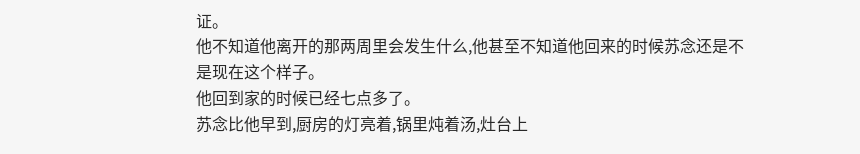证。
他不知道他离开的那两周里会发生什么,他甚至不知道他回来的时候苏念还是不是现在这个样子。
他回到家的时候已经七点多了。
苏念比他早到,厨房的灯亮着,锅里炖着汤,灶台上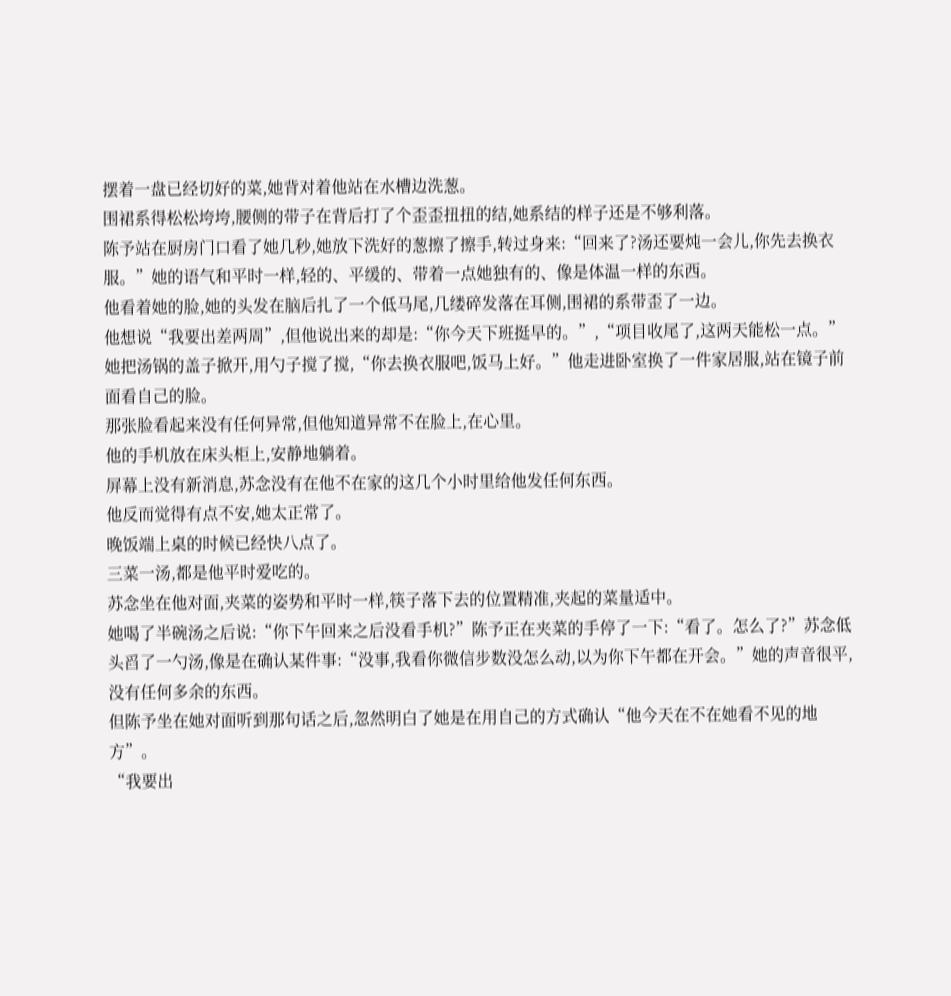摆着一盘已经切好的菜,她背对着他站在水槽边洗葱。
围裙系得松松垮垮,腰侧的带子在背后打了个歪歪扭扭的结,她系结的样子还是不够利落。
陈予站在厨房门口看了她几秒,她放下洗好的葱擦了擦手,转过身来:“回来了?汤还要炖一会儿,你先去换衣服。”她的语气和平时一样,轻的、平缓的、带着一点她独有的、像是体温一样的东西。
他看着她的脸,她的头发在脑后扎了一个低马尾,几缕碎发落在耳侧,围裙的系带歪了一边。
他想说“我要出差两周”,但他说出来的却是:“你今天下班挺早的。”,“项目收尾了,这两天能松一点。”她把汤锅的盖子掀开,用勺子搅了搅,“你去换衣服吧,饭马上好。”他走进卧室换了一件家居服,站在镜子前面看自己的脸。
那张脸看起来没有任何异常,但他知道异常不在脸上,在心里。
他的手机放在床头柜上,安静地躺着。
屏幕上没有新消息,苏念没有在他不在家的这几个小时里给他发任何东西。
他反而觉得有点不安,她太正常了。
晚饭端上桌的时候已经快八点了。
三菜一汤,都是他平时爱吃的。
苏念坐在他对面,夹菜的姿势和平时一样,筷子落下去的位置精准,夹起的菜量适中。
她喝了半碗汤之后说:“你下午回来之后没看手机?”陈予正在夹菜的手停了一下:“看了。怎么了?”苏念低头舀了一勺汤,像是在确认某件事:“没事,我看你微信步数没怎么动,以为你下午都在开会。”她的声音很平,没有任何多余的东西。
但陈予坐在她对面听到那句话之后,忽然明白了她是在用自己的方式确认“他今天在不在她看不见的地方”。
“我要出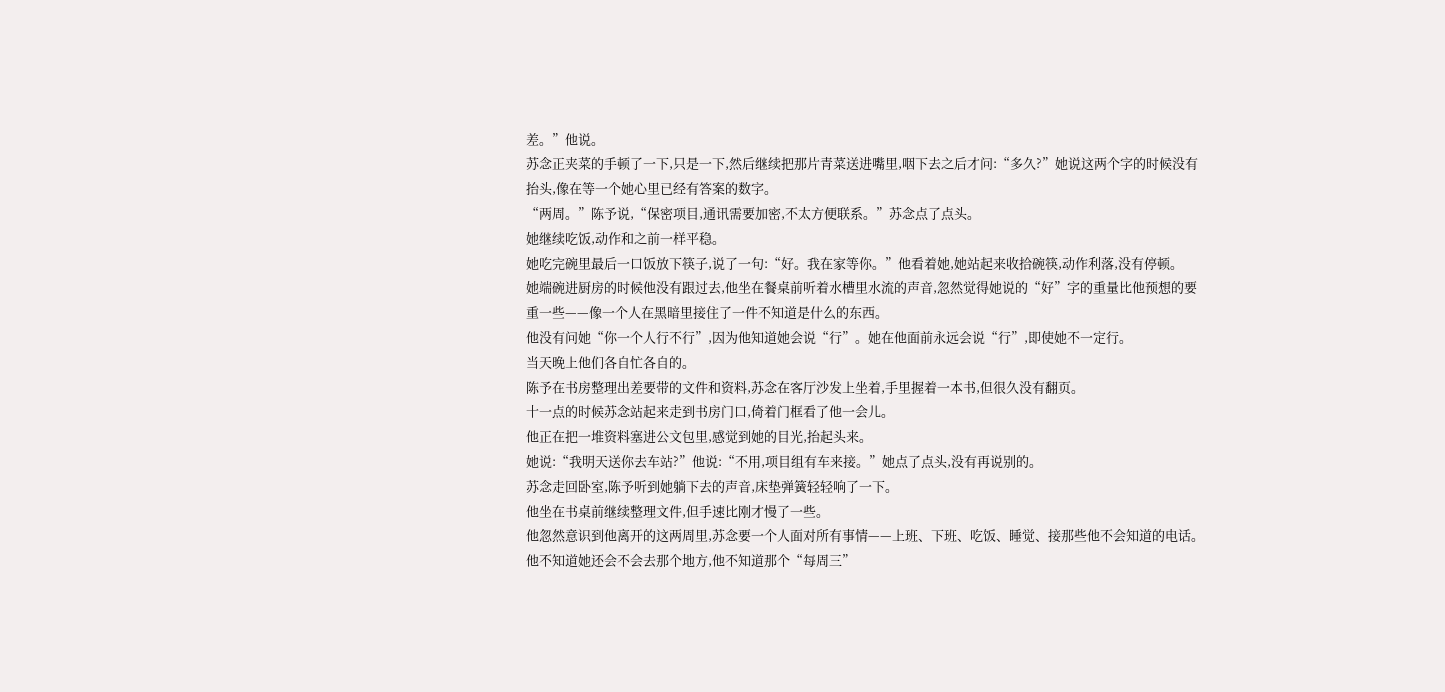差。”他说。
苏念正夹菜的手顿了一下,只是一下,然后继续把那片青菜送进嘴里,咽下去之后才问:“多久?”她说这两个字的时候没有抬头,像在等一个她心里已经有答案的数字。
“两周。”陈予说,“保密项目,通讯需要加密,不太方便联系。”苏念点了点头。
她继续吃饭,动作和之前一样平稳。
她吃完碗里最后一口饭放下筷子,说了一句:“好。我在家等你。”他看着她,她站起来收拾碗筷,动作利落,没有停顿。
她端碗进厨房的时候他没有跟过去,他坐在餐桌前听着水槽里水流的声音,忽然觉得她说的“好”字的重量比他预想的要重一些——像一个人在黑暗里接住了一件不知道是什么的东西。
他没有问她“你一个人行不行”,因为他知道她会说“行”。她在他面前永远会说“行”,即使她不一定行。
当天晚上他们各自忙各自的。
陈予在书房整理出差要带的文件和资料,苏念在客厅沙发上坐着,手里握着一本书,但很久没有翻页。
十一点的时候苏念站起来走到书房门口,倚着门框看了他一会儿。
他正在把一堆资料塞进公文包里,感觉到她的目光,抬起头来。
她说:“我明天送你去车站?”他说:“不用,项目组有车来接。”她点了点头,没有再说别的。
苏念走回卧室,陈予听到她躺下去的声音,床垫弹簧轻轻响了一下。
他坐在书桌前继续整理文件,但手速比刚才慢了一些。
他忽然意识到他离开的这两周里,苏念要一个人面对所有事情——上班、下班、吃饭、睡觉、接那些他不会知道的电话。
他不知道她还会不会去那个地方,他不知道那个“每周三”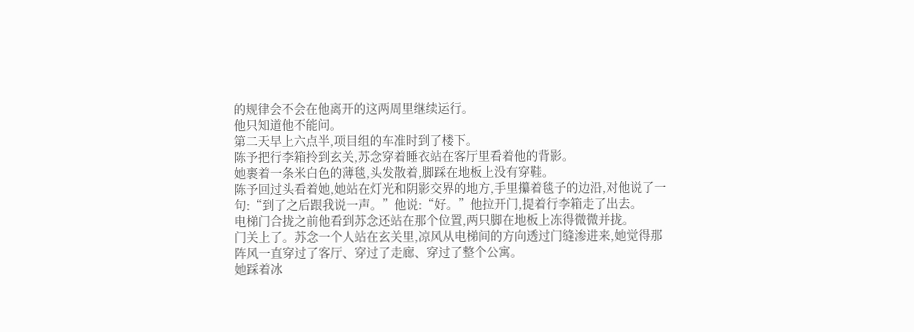的规律会不会在他离开的这两周里继续运行。
他只知道他不能问。
第二天早上六点半,项目组的车准时到了楼下。
陈予把行李箱拎到玄关,苏念穿着睡衣站在客厅里看着他的背影。
她裹着一条米白色的薄毯,头发散着,脚踩在地板上没有穿鞋。
陈予回过头看着她,她站在灯光和阴影交界的地方,手里攥着毯子的边沿,对他说了一句:“到了之后跟我说一声。”他说:“好。”他拉开门,提着行李箱走了出去。
电梯门合拢之前他看到苏念还站在那个位置,两只脚在地板上冻得微微并拢。
门关上了。苏念一个人站在玄关里,凉风从电梯间的方向透过门缝渗进来,她觉得那阵风一直穿过了客厅、穿过了走廊、穿过了整个公寓。
她踩着冰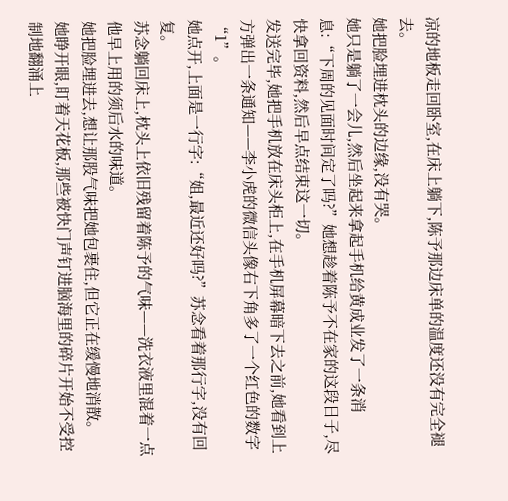凉的地板走回卧室,在床上躺下,陈予那边床单的温度还没有完全褪去。
她把脸埋进枕头的边缘,没有哭。
她只是躺了一会儿,然后坐起来拿起手机给黄成业发了一条消息:“下周的见面时间定了吗?”她想趁着陈予不在家的这段日子,尽快拿回资料,然后早点结束这一切。
发送完毕,她把手机放在床头柜上,在手机屏幕暗下去之前,她看到上方弹出一条通知——李小虎的微信头像右下角多了一个红色的数字“1”。
她点开,上面是一行字:“姐,最近还好吗?”苏念看着那行字,没有回复。
苏念躺回床上,枕头上依旧残留着陈予的气味——洗衣液里混着一点他早上用的须后水的味道。
她把脸埋进去,想让那股气味把她包裹住,但它正在缓慢地消散。
她睁开眼,盯着天花板,那些被快门声钉进脑海里的碎片开始不受控制地翻涌上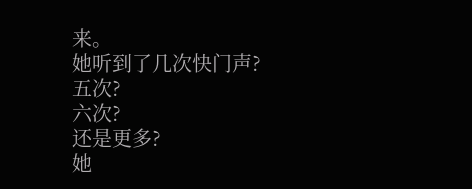来。
她听到了几次快门声?
五次?
六次?
还是更多?
她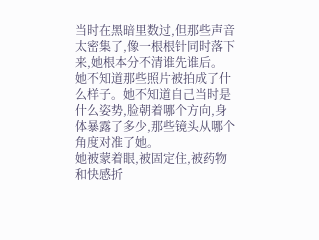当时在黑暗里数过,但那些声音太密集了,像一根根针同时落下来,她根本分不清谁先谁后。
她不知道那些照片被拍成了什么样子。她不知道自己当时是什么姿势,脸朝着哪个方向,身体暴露了多少,那些镜头从哪个角度对准了她。
她被蒙着眼,被固定住,被药物和快感折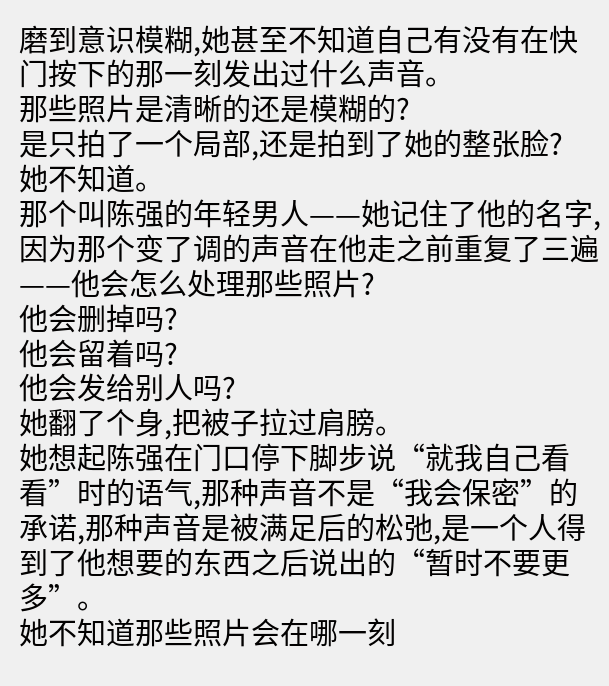磨到意识模糊,她甚至不知道自己有没有在快门按下的那一刻发出过什么声音。
那些照片是清晰的还是模糊的?
是只拍了一个局部,还是拍到了她的整张脸?
她不知道。
那个叫陈强的年轻男人——她记住了他的名字,因为那个变了调的声音在他走之前重复了三遍——他会怎么处理那些照片?
他会删掉吗?
他会留着吗?
他会发给别人吗?
她翻了个身,把被子拉过肩膀。
她想起陈强在门口停下脚步说“就我自己看看”时的语气,那种声音不是“我会保密”的承诺,那种声音是被满足后的松弛,是一个人得到了他想要的东西之后说出的“暂时不要更多”。
她不知道那些照片会在哪一刻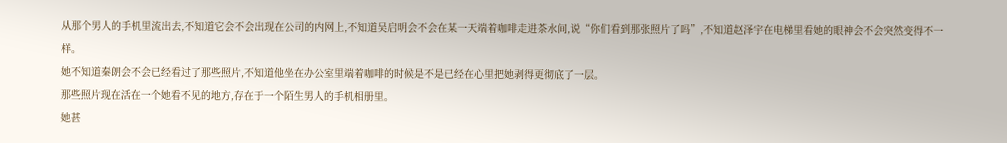从那个男人的手机里流出去,不知道它会不会出现在公司的内网上,不知道吴启明会不会在某一天端着咖啡走进茶水间,说“你们看到那张照片了吗”,不知道赵泽宇在电梯里看她的眼神会不会突然变得不一样。
她不知道秦朗会不会已经看过了那些照片,不知道他坐在办公室里端着咖啡的时候是不是已经在心里把她剥得更彻底了一层。
那些照片现在活在一个她看不见的地方,存在于一个陌生男人的手机相册里。
她甚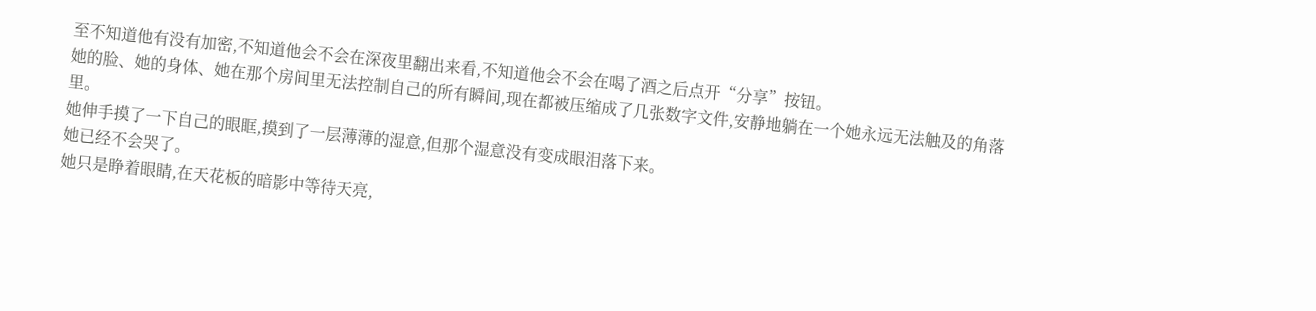至不知道他有没有加密,不知道他会不会在深夜里翻出来看,不知道他会不会在喝了酒之后点开“分享”按钮。
她的脸、她的身体、她在那个房间里无法控制自己的所有瞬间,现在都被压缩成了几张数字文件,安静地躺在一个她永远无法触及的角落里。
她伸手摸了一下自己的眼眶,摸到了一层薄薄的湿意,但那个湿意没有变成眼泪落下来。
她已经不会哭了。
她只是睁着眼睛,在天花板的暗影中等待天亮,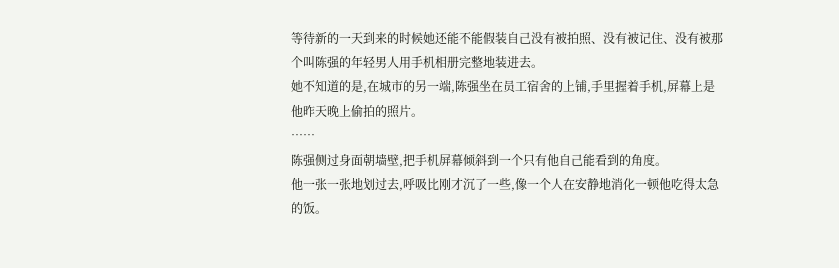等待新的一天到来的时候她还能不能假装自己没有被拍照、没有被记住、没有被那个叫陈强的年轻男人用手机相册完整地装进去。
她不知道的是,在城市的另一端,陈强坐在员工宿舍的上铺,手里握着手机,屏幕上是他昨天晚上偷拍的照片。
……
陈强侧过身面朝墙壁,把手机屏幕倾斜到一个只有他自己能看到的角度。
他一张一张地划过去,呼吸比刚才沉了一些,像一个人在安静地消化一顿他吃得太急的饭。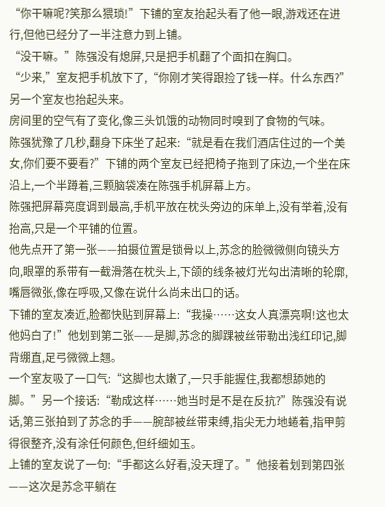“你干嘛呢?笑那么猥琐!”下铺的室友抬起头看了他一眼,游戏还在进行,但他已经分了一半注意力到上铺。
“没干嘛。”陈强没有熄屏,只是把手机翻了个面扣在胸口。
“少来,”室友把手机放下了,“你刚才笑得跟捡了钱一样。什么东西?”另一个室友也抬起头来。
房间里的空气有了变化,像三头饥饿的动物同时嗅到了食物的气味。
陈强犹豫了几秒,翻身下床坐了起来:“就是看在我们酒店住过的一个美女,你们要不要看?”下铺的两个室友已经把椅子拖到了床边,一个坐在床沿上,一个半蹲着,三颗脑袋凑在陈强手机屏幕上方。
陈强把屏幕亮度调到最高,手机平放在枕头旁边的床单上,没有举着,没有抬高,只是一个平铺的位置。
他先点开了第一张——拍摄位置是锁骨以上,苏念的脸微微侧向镜头方向,眼罩的系带有一截滑落在枕头上,下颌的线条被灯光勾出清晰的轮廓,嘴唇微张,像在呼吸,又像在说什么尚未出口的话。
下铺的室友凑近,脸都快贴到屏幕上:“我操……这女人真漂亮啊!这也太他妈白了!”他划到第二张——是脚,苏念的脚踝被丝带勒出浅红印记,脚背绷直,足弓微微上翘。
一个室友吸了一口气:“这脚也太嫩了,一只手能握住,我都想舔她的脚。”另一个接话:“勒成这样……她当时是不是在反抗?”陈强没有说话,第三张拍到了苏念的手——腕部被丝带束缚,指尖无力地蜷着,指甲剪得很整齐,没有涂任何颜色,但纤细如玉。
上铺的室友说了一句:“手都这么好看,没天理了。”他接着划到第四张——这次是苏念平躺在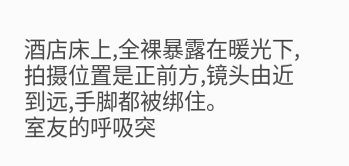酒店床上,全裸暴露在暖光下,拍摄位置是正前方,镜头由近到远,手脚都被绑住。
室友的呼吸突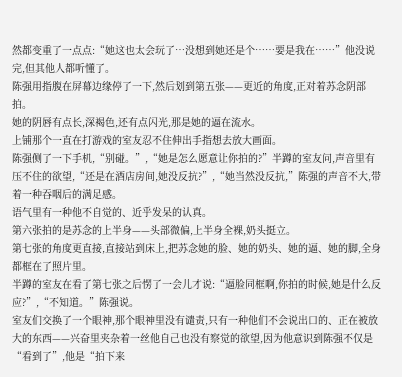然都变重了一点点:“她这也太会玩了…没想到她还是个……要是我在……”他没说完,但其他人都听懂了。
陈强用指腹在屏幕边缘停了一下,然后划到第五张——更近的角度,正对着苏念阴部拍。
她的阴唇有点长,深褐色,还有点闪光,那是她的逼在流水。
上铺那个一直在打游戏的室友忍不住伸出手指想去放大画面。
陈强侧了一下手机,“别碰。”,“她是怎么愿意让你拍的?”半蹲的室友问,声音里有压不住的欲望,“还是在酒店房间,她没反抗?”,“她当然没反抗,”陈强的声音不大,带着一种吞咽后的满足感。
语气里有一种他不自觉的、近乎发呆的认真。
第六张拍的是苏念的上半身——头部微偏,上半身全裸,奶头挺立。
第七张的角度更直接,直接站到床上,把苏念她的脸、她的奶头、她的逼、她的脚,全身都框在了照片里。
半蹲的室友在看了第七张之后愣了一会儿才说:“逼脸同框啊,你拍的时候,她是什么反应?”,“不知道。”陈强说。
室友们交换了一个眼神,那个眼神里没有谴责,只有一种他们不会说出口的、正在被放大的东西——兴奋里夹杂着一丝他自己也没有察觉的欲望,因为他意识到陈强不仅是“看到了”,他是“拍下来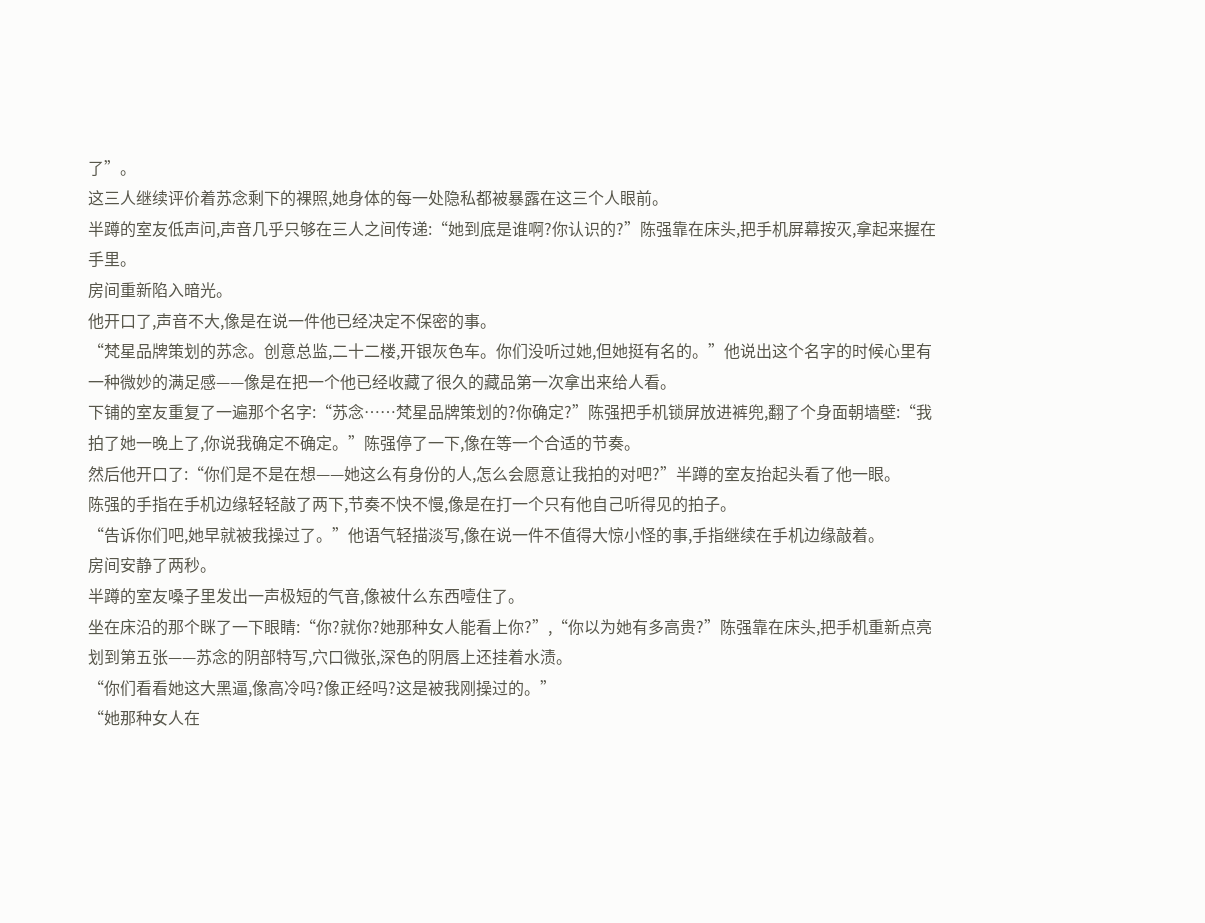了”。
这三人继续评价着苏念剩下的裸照,她身体的每一处隐私都被暴露在这三个人眼前。
半蹲的室友低声问,声音几乎只够在三人之间传递:“她到底是谁啊?你认识的?”陈强靠在床头,把手机屏幕按灭,拿起来握在手里。
房间重新陷入暗光。
他开口了,声音不大,像是在说一件他已经决定不保密的事。
“梵星品牌策划的苏念。创意总监,二十二楼,开银灰色车。你们没听过她,但她挺有名的。”他说出这个名字的时候心里有一种微妙的满足感——像是在把一个他已经收藏了很久的藏品第一次拿出来给人看。
下铺的室友重复了一遍那个名字:“苏念……梵星品牌策划的?你确定?”陈强把手机锁屏放进裤兜,翻了个身面朝墙壁:“我拍了她一晚上了,你说我确定不确定。”陈强停了一下,像在等一个合适的节奏。
然后他开口了:“你们是不是在想——她这么有身份的人,怎么会愿意让我拍的对吧?”半蹲的室友抬起头看了他一眼。
陈强的手指在手机边缘轻轻敲了两下,节奏不快不慢,像是在打一个只有他自己听得见的拍子。
“告诉你们吧,她早就被我操过了。”他语气轻描淡写,像在说一件不值得大惊小怪的事,手指继续在手机边缘敲着。
房间安静了两秒。
半蹲的室友嗓子里发出一声极短的气音,像被什么东西噎住了。
坐在床沿的那个眯了一下眼睛:“你?就你?她那种女人能看上你?”,“你以为她有多高贵?”陈强靠在床头,把手机重新点亮划到第五张——苏念的阴部特写,穴口微张,深色的阴唇上还挂着水渍。
“你们看看她这大黑逼,像高冷吗?像正经吗?这是被我刚操过的。”
“她那种女人在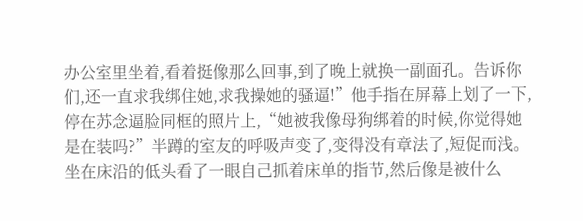办公室里坐着,看着挺像那么回事,到了晚上就换一副面孔。告诉你们,还一直求我绑住她,求我操她的骚逼!”他手指在屏幕上划了一下,停在苏念逼脸同框的照片上,“她被我像母狗绑着的时候,你觉得她是在装吗?”半蹲的室友的呼吸声变了,变得没有章法了,短促而浅。
坐在床沿的低头看了一眼自己抓着床单的指节,然后像是被什么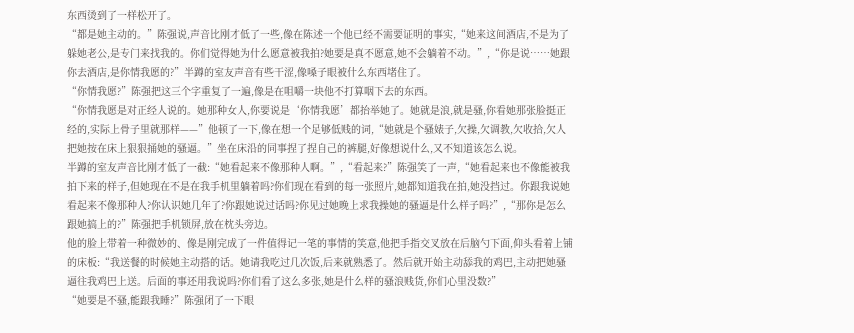东西烫到了一样松开了。
“都是她主动的。”陈强说,声音比刚才低了一些,像在陈述一个他已经不需要证明的事实,“她来这间酒店,不是为了躲她老公,是专门来找我的。你们觉得她为什么愿意被我拍?她要是真不愿意,她不会躺着不动。”,“你是说……她跟你去酒店,是你情我愿的?”半蹲的室友声音有些干涩,像嗓子眼被什么东西堵住了。
“你情我愿?”陈强把这三个字重复了一遍,像是在咀嚼一块他不打算咽下去的东西。
“你情我愿是对正经人说的。她那种女人,你要说是‘你情我愿’都抬举她了。她就是浪,就是骚,你看她那张脸挺正经的,实际上骨子里就那样——”他顿了一下,像在想一个足够低贱的词,“她就是个骚婊子,欠操,欠调教,欠收拾,欠人把她按在床上狠狠捅她的骚逼。”坐在床沿的同事捏了捏自己的裤腿,好像想说什么,又不知道该怎么说。
半蹲的室友声音比刚才低了一截:“她看起来不像那种人啊。”,“看起来?”陈强笑了一声,“她看起来也不像能被我拍下来的样子,但她现在不是在我手机里躺着吗?你们现在看到的每一张照片,她都知道我在拍,她没挡过。你跟我说她看起来不像那种人?你认识她几年了?你跟她说过话吗?你见过她晚上求我操她的骚逼是什么样子吗?”,“那你是怎么跟她搞上的?”陈强把手机锁屏,放在枕头旁边。
他的脸上带着一种微妙的、像是刚完成了一件值得记一笔的事情的笑意,他把手指交叉放在后脑勺下面,仰头看着上铺的床板:“我送餐的时候她主动搭的话。她请我吃过几次饭,后来就熟悉了。然后就开始主动舔我的鸡巴,主动把她骚逼往我鸡巴上送。后面的事还用我说吗?你们看了这么多张,她是什么样的骚浪贱货,你们心里没数?”
“她要是不骚,能跟我睡?”陈强闭了一下眼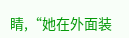睛,“她在外面装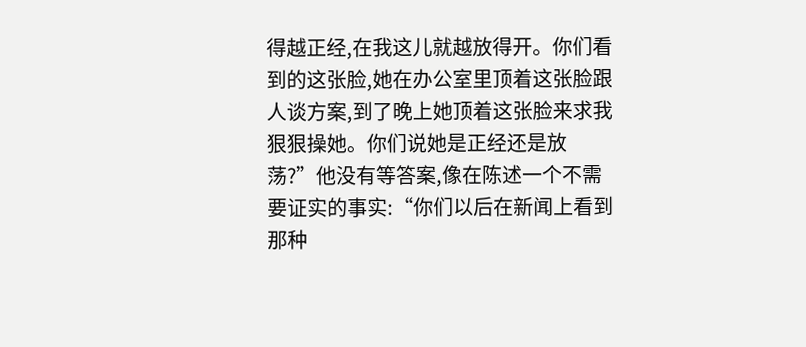得越正经,在我这儿就越放得开。你们看到的这张脸,她在办公室里顶着这张脸跟人谈方案,到了晚上她顶着这张脸来求我狠狠操她。你们说她是正经还是放荡?”他没有等答案,像在陈述一个不需要证实的事实:“你们以后在新闻上看到那种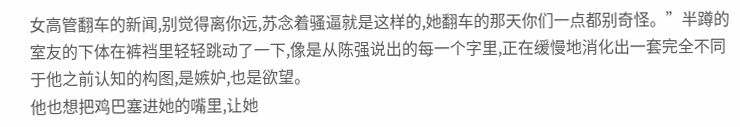女高管翻车的新闻,别觉得离你远,苏念着骚逼就是这样的,她翻车的那天你们一点都别奇怪。”半蹲的室友的下体在裤裆里轻轻跳动了一下,像是从陈强说出的每一个字里,正在缓慢地消化出一套完全不同于他之前认知的构图,是嫉妒,也是欲望。
他也想把鸡巴塞进她的嘴里,让她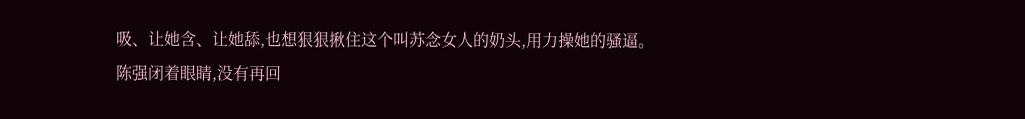吸、让她含、让她舔,也想狠狠揪住这个叫苏念女人的奶头,用力操她的骚逼。
陈强闭着眼睛,没有再回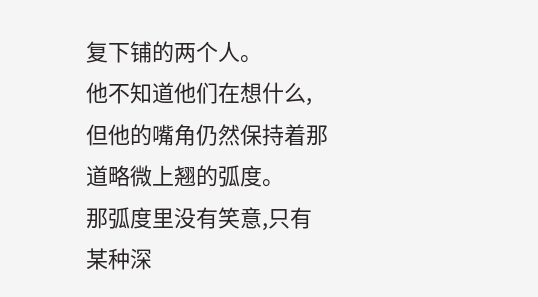复下铺的两个人。
他不知道他们在想什么,但他的嘴角仍然保持着那道略微上翘的弧度。
那弧度里没有笑意,只有某种深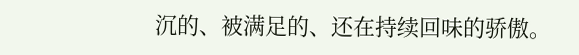沉的、被满足的、还在持续回味的骄傲。